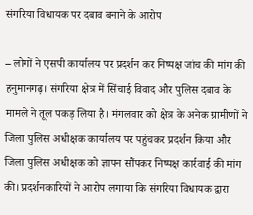संगरिया विधायक पर दबाव बनाने के आरोप

– लोगों ने एसपी कार्यालय पर प्रदर्शन कर निष्पक्ष जांच की मांग की
हनुमानगढ़। संगरिया क्षेत्र में सिंचाई विवाद और पुलिस दबाव के मामले ने तूल पकड़ लिया है। मंगलवार को क्षेत्र के अनेक ग्रामीणों ने जिला पुलिस अधीक्षक कार्यालय पर पहुंचकर प्रदर्शन किया और जिला पुलिस अधीक्षक को ज्ञापन सौंपकर निष्पक्ष कार्रवाई की मांग की। प्रदर्शनकारियों ने आरोप लगाया कि संगरिया विधायक द्वारा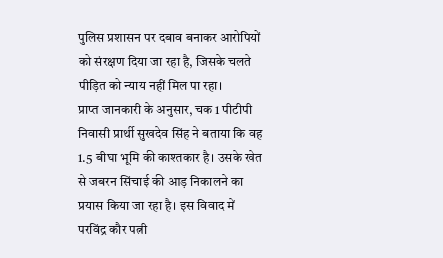पुलिस प्रशासन पर दबाव बनाकर आरोपियों को संरक्षण दिया जा रहा है, जिसके चलते पीड़ित को न्याय नहीं मिल पा रहा।
प्राप्त जानकारी के अनुसार, चक 1 पीटीपी निवासी प्रार्थी सुखदेव सिंह ने बताया कि वह 1.5 बीघा भूमि की काश्तकार है। उसके खेत से जबरन सिंचाई की आड़ निकालने का प्रयास किया जा रहा है। इस विवाद में परविंद्र कौर पत्नी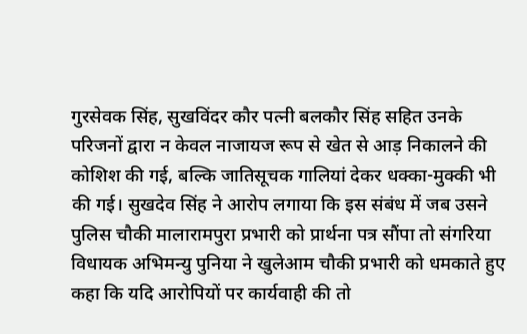गुरसेवक सिंह, सुखविंदर कौर पत्नी बलकौर सिंह सहित उनके परिजनों द्वारा न केवल नाजायज रूप से खेत से आड़ निकालने की कोशिश की गई, बल्कि जातिसूचक गालियां देकर धक्का-मुक्की भी की गई। सुखदेव सिंह ने आरोप लगाया कि इस संबंध में जब उसने पुलिस चौकी मालारामपुरा प्रभारी को प्रार्थना पत्र सौंपा तो संगरिया विधायक अभिमन्यु पुनिया ने खुलेआम चौकी प्रभारी को धमकाते हुए कहा कि यदि आरोपियों पर कार्यवाही की तो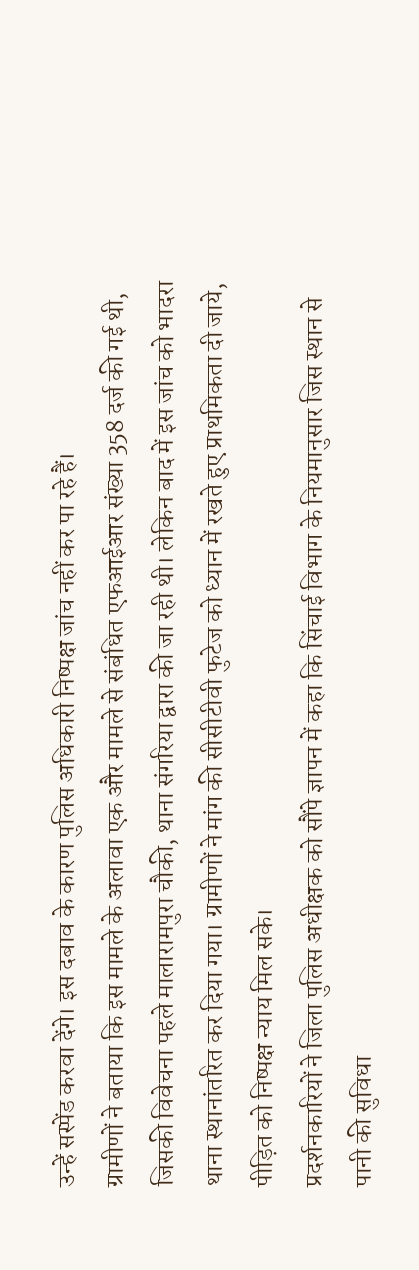उन्हें सस्पेंड करवा देंगे। इस दबाव के कारण पुलिस अधिकारी निष्पक्ष जांच नहीं कर पा रहे हैं।
ग्रामीणों ने बताया कि इस मामले के अलावा एक और मामले से संबंधित एफआईआर संख्या 358 दर्ज की गई थी, जिसकी विवेचना पहले मालारामपुरा चौकी, थाना संगरिया द्वारा की जा रही थी। लेकिन बाद में इस जांच को भादरा थाना स्थानांतरित कर दिया गया। ग्रामीणों ने मांग की सीसीटीवी फुटेज को ध्यान में रखते हुए प्राथमिकता दी जाये, पीड़ित को निष्पक्ष न्याय मिल सके।
प्रदर्शनकारियों ने जिला पुलिस अधीक्षक को सौंपे ज्ञापन में कहा कि सिंचाई विभाग के नियमानुसार जिस स्थान से पानी की सुविधा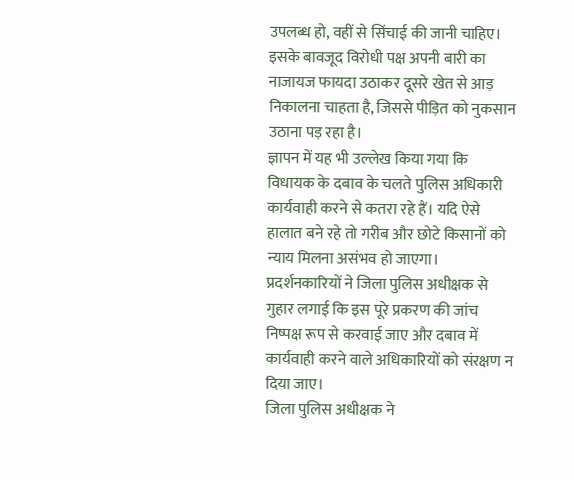उपलब्ध हो, वहीं से सिंचाई की जानी चाहिए। इसके बावजूद विरोधी पक्ष अपनी बारी का नाजायज फायदा उठाकर दूसरे खेत से आड़ निकालना चाहता है, जिससे पीड़ित को नुकसान उठाना पड़ रहा है।
ज्ञापन में यह भी उल्लेख किया गया कि विधायक के दबाव के चलते पुलिस अधिकारी कार्यवाही करने से कतरा रहे हैं। यदि ऐसे हालात बने रहे तो गरीब और छोटे किसानों को न्याय मिलना असंभव हो जाएगा। प्रदर्शनकारियों ने जिला पुलिस अधीक्षक से गुहार लगाई कि इस पूरे प्रकरण की जांच निष्पक्ष रूप से करवाई जाए और दबाव में कार्यवाही करने वाले अधिकारियों को संरक्षण न दिया जाए।
जिला पुलिस अधीक्षक ने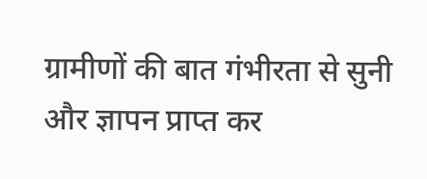ग्रामीणों की बात गंभीरता से सुनी और ज्ञापन प्राप्त कर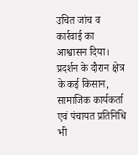उचित जांच व कार्रवाई का आश्वासन दिया। प्रदर्शन के दौरान क्षेत्र के कई किसान, सामाजिक कार्यकर्ता एवं पंचायत प्रतिनिधि भी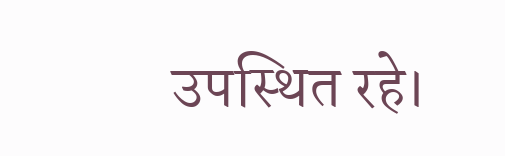उपस्थित रहे।